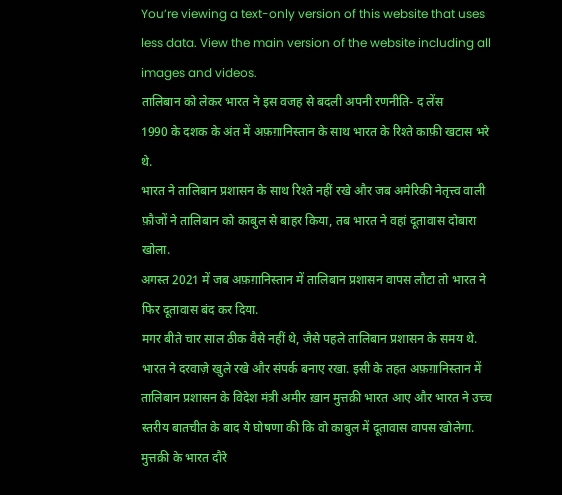You’re viewing a text-only version of this website that uses less data. View the main version of the website including all images and videos.
तालिबान को लेकर भारत ने इस वजह से बदली अपनी रणनीति- द लेंस
1990 के दशक के अंत में अफ़ग़ानिस्तान के साथ भारत के रिश्ते काफ़ी खटास भरे थे.
भारत ने तालिबान प्रशासन के साथ रिश्ते नहीं रखे और जब अमेरिकी नेतृत्त्व वाली फ़ौजों ने तालिबान को काबुल से बाहर किया, तब भारत ने वहां दूतावास दोबारा खोला.
अगस्त 2021 में जब अफ़ग़ानिस्तान में तालिबान प्रशासन वापस लौटा तो भारत ने फिर दूतावास बंद कर दिया.
मगर बीते चार साल ठीक वैसे नहीं थे, जैसे पहले तालिबान प्रशासन के समय थे.
भारत ने दरवाज़े खुले रखे और संपर्क बनाए रखा. इसी के तहत अफ़ग़ानिस्तान में तालिबान प्रशासन के विदेश मंत्री अमीर ख़ान मुत्तक़ी भारत आए और भारत ने उच्च स्तरीय बातचीत के बाद ये घोषणा की कि वो काबुल में दूतावास वापस खोलेगा.
मुत्तक़ी के भारत दौरे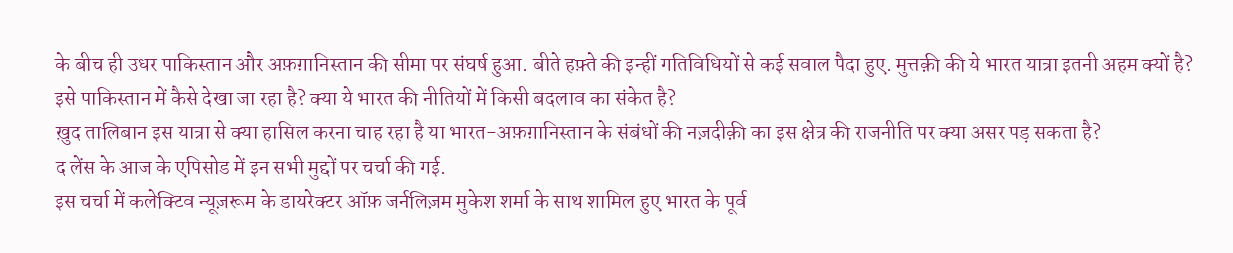के बीच ही उधर पाकिस्तान और अफ़ग़ानिस्तान की सीमा पर संघर्ष हुआ. बीते हफ़्ते की इन्हीं गतिविधियों से कई सवाल पैदा हुए. मुत्तक़ी की ये भारत यात्रा इतनी अहम क्यों है?
इसे पाकिस्तान में कैसे देखा जा रहा है? क्या ये भारत की नीतियों में किसी बदलाव का संकेत है?
ख़ुद तालिबान इस यात्रा से क्या हासिल करना चाह रहा है या भारत-अफ़ग़ानिस्तान के संबंधों की नज़दीक़ी का इस क्षेत्र की राजनीति पर क्या असर पड़ सकता है?
द लेंस के आज के एपिसोड में इन सभी मुद्दों पर चर्चा की गई.
इस चर्चा में कलेक्टिव न्यूज़रूम के डायरेक्टर ऑफ़ जर्नलिज़म मुकेश शर्मा के साथ शामिल हुए भारत के पूर्व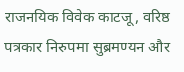राजनयिक विवेक काटजू, वरिष्ठ पत्रकार निरुपमा सुब्रमण्यन और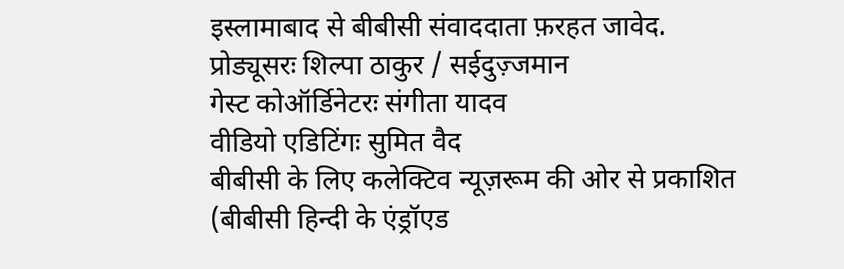इस्लामाबाद से बीबीसी संवाददाता फ़रहत जावेद.
प्रोड्यूसरः शिल्पा ठाकुर / सईदुज़्जमान
गेस्ट कोऑर्डिनेटरः संगीता यादव
वीडियो एडिटिंगः सुमित वैद
बीबीसी के लिए कलेक्टिव न्यूज़रूम की ओर से प्रकाशित
(बीबीसी हिन्दी के एंड्रॉएड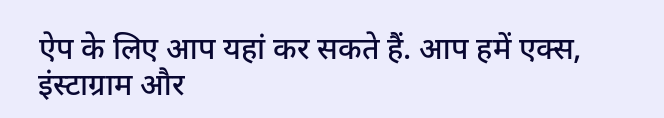ऐप के लिए आप यहां कर सकते हैं. आप हमें एक्स, इंस्टाग्राम और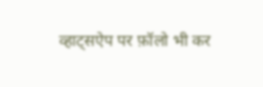व्हाट्सऐप पर फ़ॉलो भी कर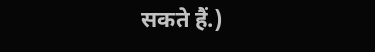सकते हैं.)